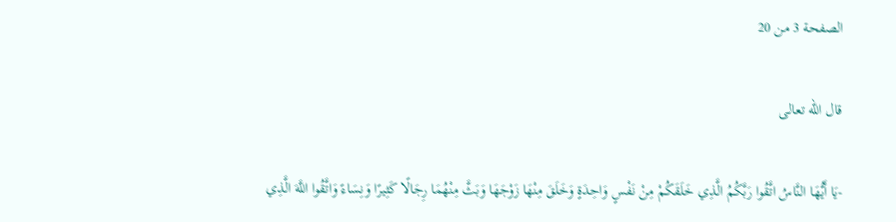الصفحة 3 من 20

قال الله تعالى

-يَا أَيُّهَا النَّاسُ اتَّقُوا رَبَّكُمُ الَّذِي خَلَقَكُمْ مِنْ نَفْسٍ وَاحِدَةٍ وَخَلَقَ مِنْهَا زَوْجَهَا وَبَثَّ مِنْهُمَا رِجَالًا كَثِيرًا وَنِسَاءً وَاتَّقُوا اللَّهَ الَّذِي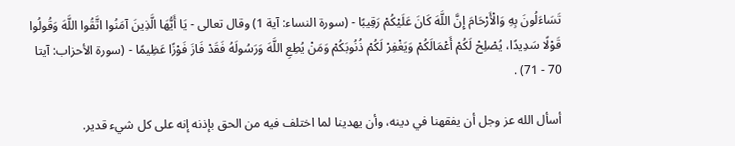تَسَاءَلُونَ بِهِ وَالْأَرْحَامَ إِنَّ اللَّهَ كَانَ عَلَيْكُمْ رَقِيبًا - (سورة النساء: آية 1) وقال تعالى - يَا أَيُّهَا الَّذِينَ آمَنُوا اتَّقُوا اللَّهَ وَقُولُوا قَوْلًا سَدِيدًا، يُصْلِحْ لَكُمْ أَعْمَالَكُمْ وَيَغْفِرْ لَكُمْ ذُنُوبَكُمْ وَمَنْ يُطِعِ اللَّهَ وَرَسُولَهُ فَقَدْ فَازَ فَوْزًا عَظِيمًا - (سورة الأحزاب: آيتا 70 - 71) .

أسأل الله عز وجل أن يفقهنا في دينه، وأن يهدينا لما اختلف فيه من الحق بإذنه إنه على كل شيء قدير.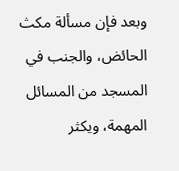وبعد فإن مسألة مكث الحائض، والجنب في المسجد من المسائل المهمة، ويكثر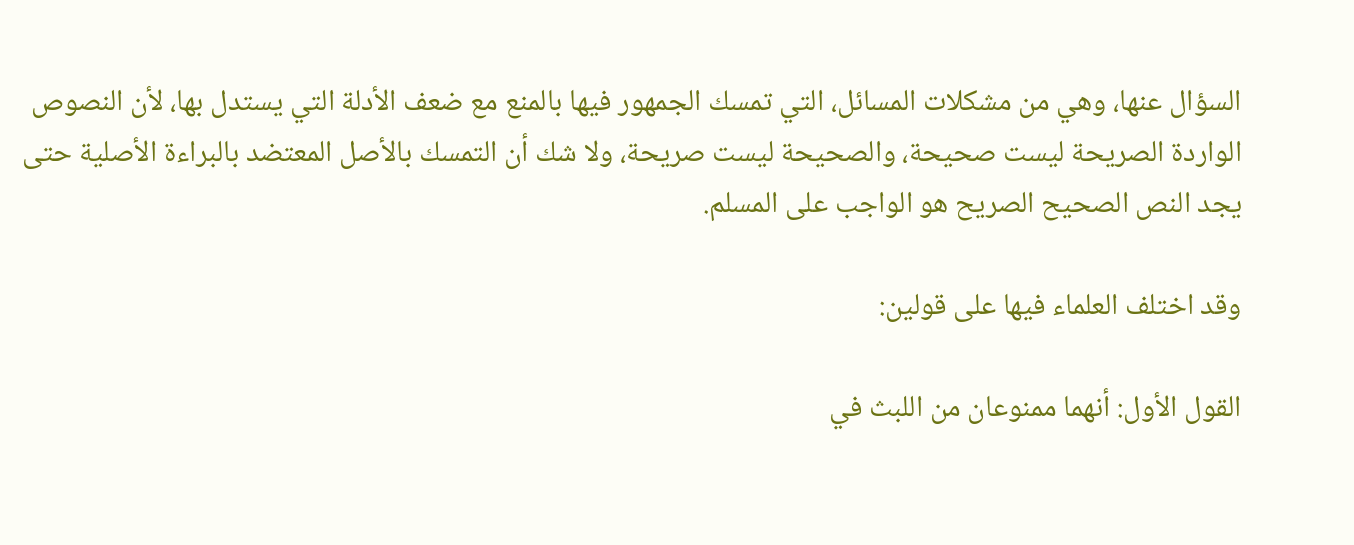السؤال عنها، وهي من مشكلات المسائل، التي تمسك الجمهور فيها بالمنع مع ضعف الأدلة التي يستدل بها، لأن النصوص الواردة الصريحة ليست صحيحة، والصحيحة ليست صريحة، ولا شك أن التمسك بالأصل المعتضد بالبراءة الأصلية حتى يجد النص الصحيح الصريح هو الواجب على المسلم.

وقد اختلف العلماء فيها على قولين:

القول الأول: أنهما ممنوعان من اللبث في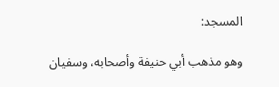المسجد:

وهو مذهب أبي حنيفة وأصحابه، وسفيان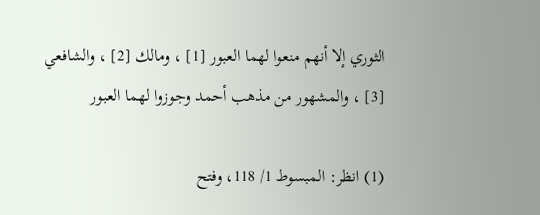الثوري إلا أنهم منعوا لهما العبور [1] ، ومالك [2] ، والشافعي [3] ، والمشهور من مذهب أحمد وجوزوا لهما العبور

(1) انظر: المبسوط 1/ 118، وفتح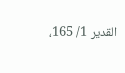القدير 1/ 165،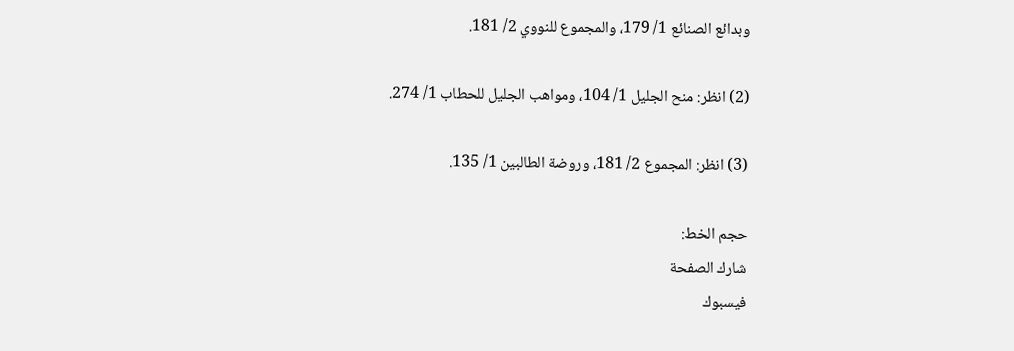وبدائع الصنائع 1/ 179، والمجموع للنووي 2/ 181.

(2) انظر: منح الجليل 1/ 104، ومواهب الجليل للحطاب 1/ 274.

(3) انظر: المجموع 2/ 181، وروضة الطالبين 1/ 135.

حجم الخط:
شارك الصفحة
فيسبوك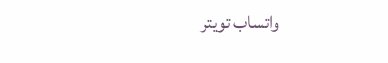واتساب تويتر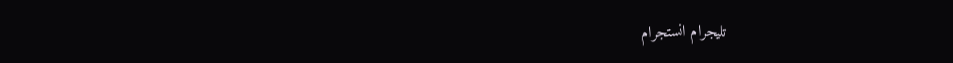تليجرام انستجرام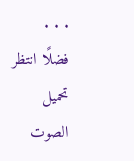. . .
فضلًا انتظر تحميل الصوت